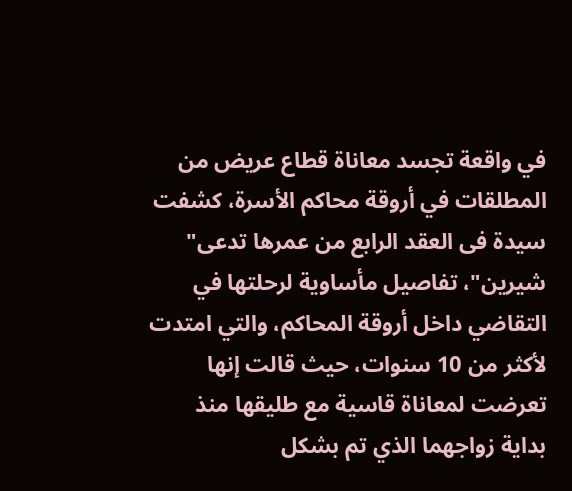في واقعة تجسد معاناة قطاع عريض من المطلقات في أروقة محاكم الأسرة، كشفت سيدة فى العقد الرابع من عمرها تدعى" شيرين"، تفاصيل مأساوية لرحلتها في التقاضي داخل أروقة المحاكم، والتي امتدت لأكثر من 10 سنوات، حيث قالت إنها تعرضت لمعاناة قاسية مع طليقها منذ بداية زواجهما الذي تم بشكل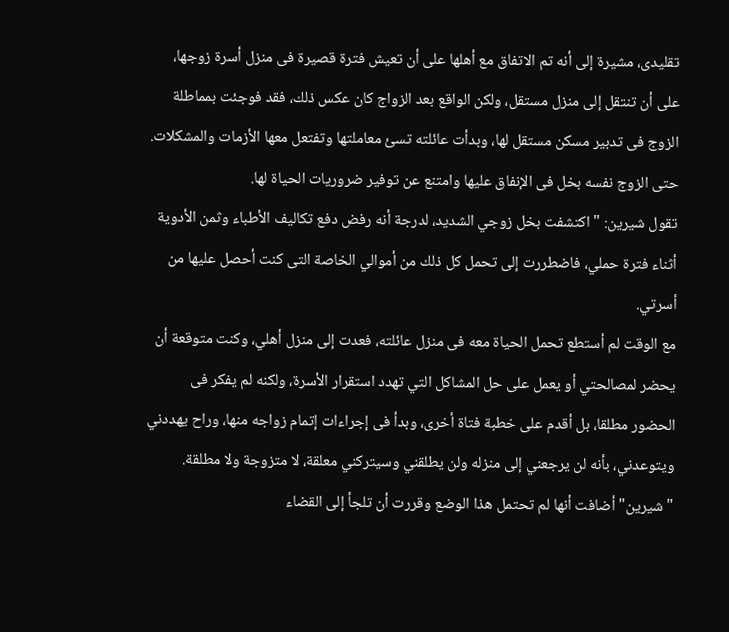تقليدى، مشيرة إلى أنه تم الاتفاق مع أهلها على أن تعيش فترة قصيرة فى منزل أسرة زوجها، على أن تنتقل إلى منزل مستقل، ولكن الواقع بعد الزواج كان عكس ذلك، فقد فوجئت بمماطلة الزوج فى تدبير مسكن مستقل لها، وبدأت عائلته تسئ معاملتها وتفتعل معها الأزمات والمشكلات.
حتى الزوج نفسه بخل فى الإنفاق عليها وامتنع عن توفير ضروريات الحياة لها.
تقول شيرين: " اكتشفت بخل زوجي الشديد، لدرجة أنه رفض دفع تكاليف الأطباء وثمن الأدوية أثناء فترة حملي، فاضطررت إلى تحمل كل ذلك من أموالي الخاصة التى كنت أحصل عليها من أسرتي.
مع الوقت لم أستطع تحمل الحياة معه فى منزل عائلته، فعدت إلى منزل أهلي، وكنت متوقعة أن يحضر لمصالحتي أو يعمل على حل المشاكل التي تهدد استقرار الأسرة، ولكنه لم يفكر فى الحضور مطلقا، بل أقدم على خطبة فتاة أخرى، وبدأ فى إجراءات إتمام زواجه منها، وراح يهددني ويتوعدني، بأنه لن يرجعني إلى منزله ولن يطلقني وسيتركني معلقة، لا متزوجة ولا مطلقة.
" شيرين" أضافت أنها لم تحتمل هذا الوضع وقررت أن تلجأ إلى القضاء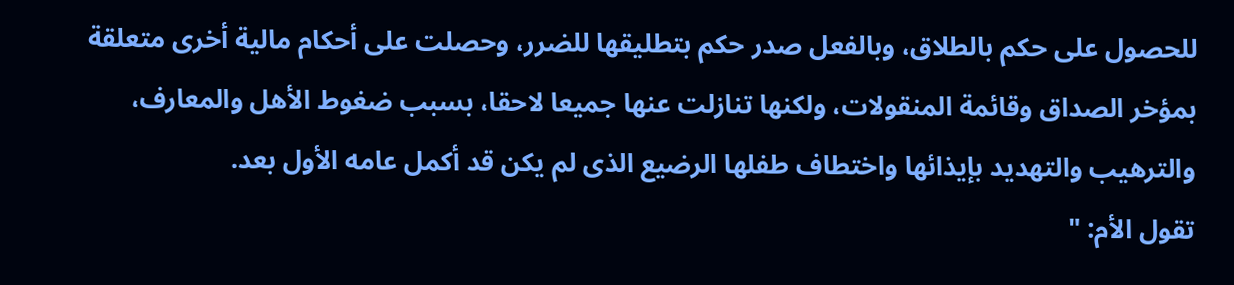للحصول على حكم بالطلاق، وبالفعل صدر حكم بتطليقها للضرر، وحصلت على أحكام مالية أخرى متعلقة بمؤخر الصداق وقائمة المنقولات، ولكنها تنازلت عنها جميعا لاحقا، بسبب ضغوط الأهل والمعارف، والترهيب والتهديد بإيذائها واختطاف طفلها الرضيع الذى لم يكن قد أكمل عامه الأول بعد.
تقول الأم: "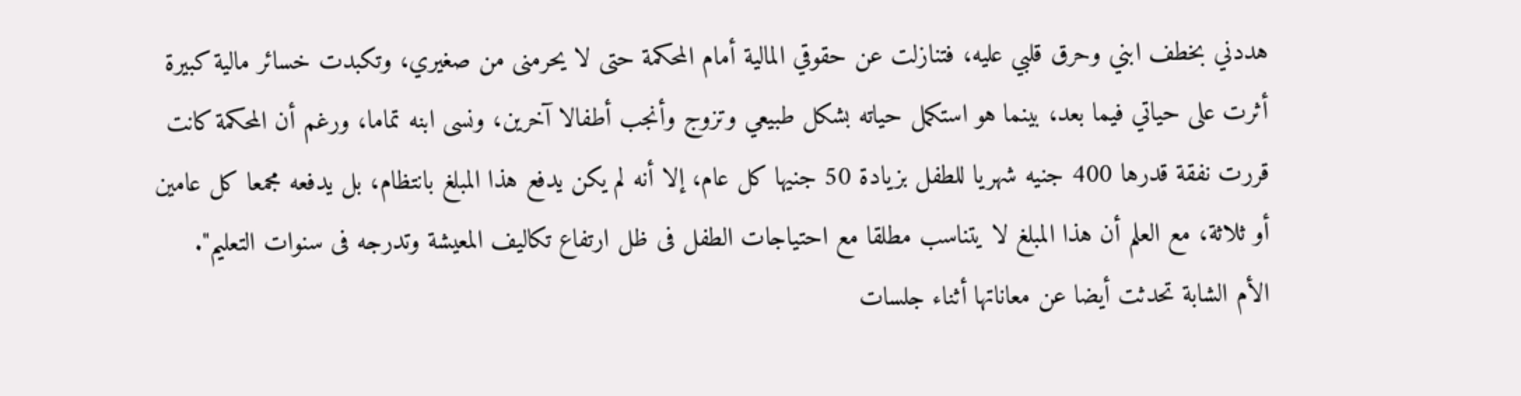هددني بخطف ابني وحرق قلبي عليه، فتنازلت عن حقوقي المالية أمام المحكمة حتى لا يحرمنى من صغيري، وتكبدت خسائر مالية كبيرة أثرت على حياتي فيما بعد، بينما هو استكمل حياته بشكل طبيعي وتزوج وأنجب أطفالا آخرين، ونسى ابنه تماما، ورغم أن المحكمة كانت قررت نفقة قدرها 400 جنيه شهريا للطفل بزيادة 50 جنيها كل عام، إلا أنه لم يكن يدفع هذا المبلغ بانتظام، بل يدفعه مجمعا كل عامين أو ثلاثة، مع العلم أن هذا المبلغ لا يتناسب مطلقا مع احتياجات الطفل فى ظل ارتفاع تكاليف المعيشة وتدرجه فى سنوات التعليم".
الأم الشابة تحدثت أيضا عن معاناتها أثناء جلسات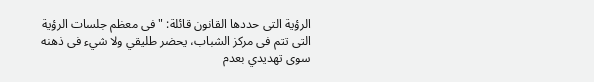الرؤية التى حددها القانون قائلة: " فى معظم جلسات الرؤية التى تتم فى مركز الشباب، يحضر طليقي ولا شيء فى ذهنه سوى تهديدي بعدم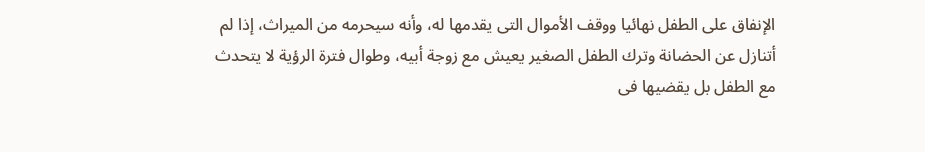الإنفاق على الطفل نهائيا ووقف الأموال التى يقدمها له، وأنه سيحرمه من الميراث، إذا لم أتنازل عن الحضانة وترك الطفل الصغير يعيش مع زوجة أبيه، وطوال فترة الرؤية لا يتحدث مع الطفل بل يقضيها فى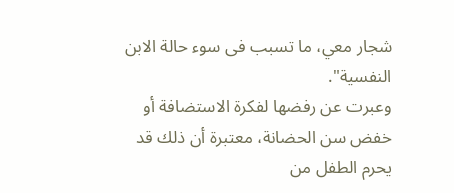شجار معي، ما تسبب فى سوء حالة الابن النفسية".
وعبرت عن رفضها لفكرة الاستضافة أو خفض سن الحضانة، معتبرة أن ذلك قد يحرم الطفل من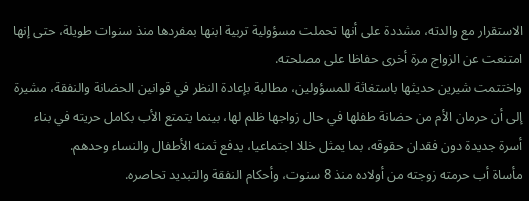الاستقرار مع والدته، مشددة على أنها تحملت مسؤولية تربية ابنها بمفردها منذ سنوات طويلة، حتى إنها امتنعت عن الزواج مرة أخرى حفاظا على مصلحته.
واختتمت شيرين حديثها باستغاثة للمسؤولين، مطالبة بإعادة النظر في قوانين الحضانة والنفقة، مشيرة إلى أن حرمان الأم من حضانة طفلها في حال زواجها ظلم لها، بينما يتمتع الأب بكامل حريته في بناء أسرة جديدة دون فقدان حقوقه، بما يمثل خللا اجتماعيا، يدفع ثمنه الأطفال والنساء وحدهم.
مأساة أب حرمته زوجته من أولاده منذ 8 سنوت، وأحكام النفقة والتبديد تحاصره.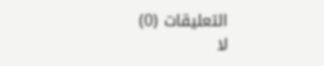التعليقات (0)
لا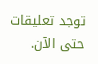توجد تعليقات حتى الآن.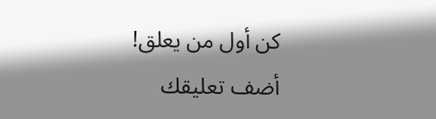كن أول من يعلق!
أضف تعليقك